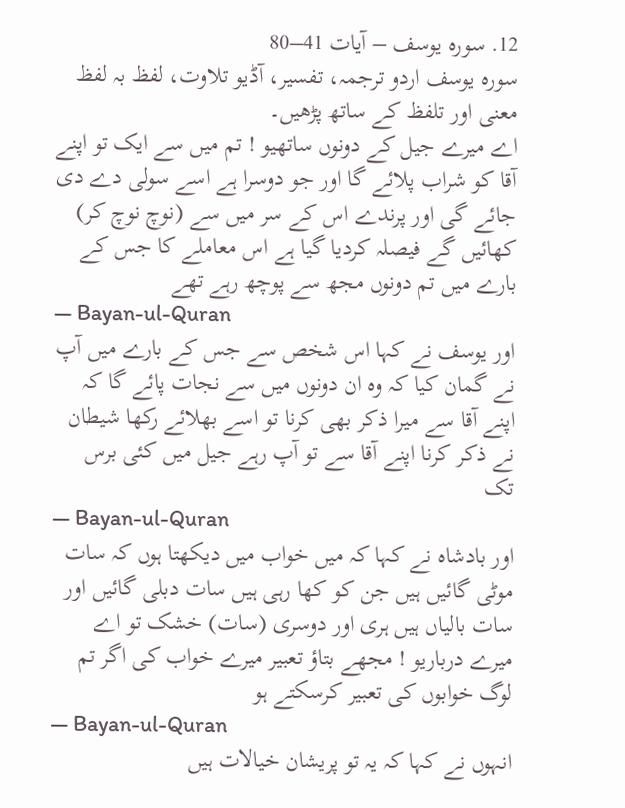12. سورہ یوسف – آیات 41–80
سورہ یوسف اردو ترجمہ، تفسیر، آڈیو تلاوت، لفظ بہ لفظ معنی اور تلفظ کے ساتھ پڑھیں۔
اے میرے جیل کے دونوں ساتھیو ! تم میں سے ایک تو اپنے آقا کو شراب پلائے گا اور جو دوسرا ہے اسے سولی دے دی جائے گی اور پرندے اس کے سر میں سے (نوچ نوچ کر) کھائیں گے فیصلہ کردیا گیا ہے اس معاملے کا جس کے بارے میں تم دونوں مجھ سے پوچھ رہے تھے
— Bayan-ul-Quran
اور یوسف نے کہا اس شخص سے جس کے بارے میں آپ نے گمان کیا کہ وہ ان دونوں میں سے نجات پائے گا کہ اپنے آقا سے میرا ذکر بھی کرنا تو اسے بھلائے رکھا شیطان نے ذکر کرنا اپنے آقا سے تو آپ رہے جیل میں کئی برس تک
— Bayan-ul-Quran
اور بادشاہ نے کہا کہ میں خواب میں دیکھتا ہوں کہ سات موٹی گائیں ہیں جن کو کھا رہی ہیں سات دبلی گائیں اور سات بالیاں ہیں ہری اور دوسری (سات) خشک تو اے میرے درباریو ! مجھے بتاؤ تعبیر میرے خواب کی اگر تم لوگ خوابوں کی تعبیر کرسکتے ہو
— Bayan-ul-Quran
انہوں نے کہا کہ یہ تو پریشان خیالات ہیں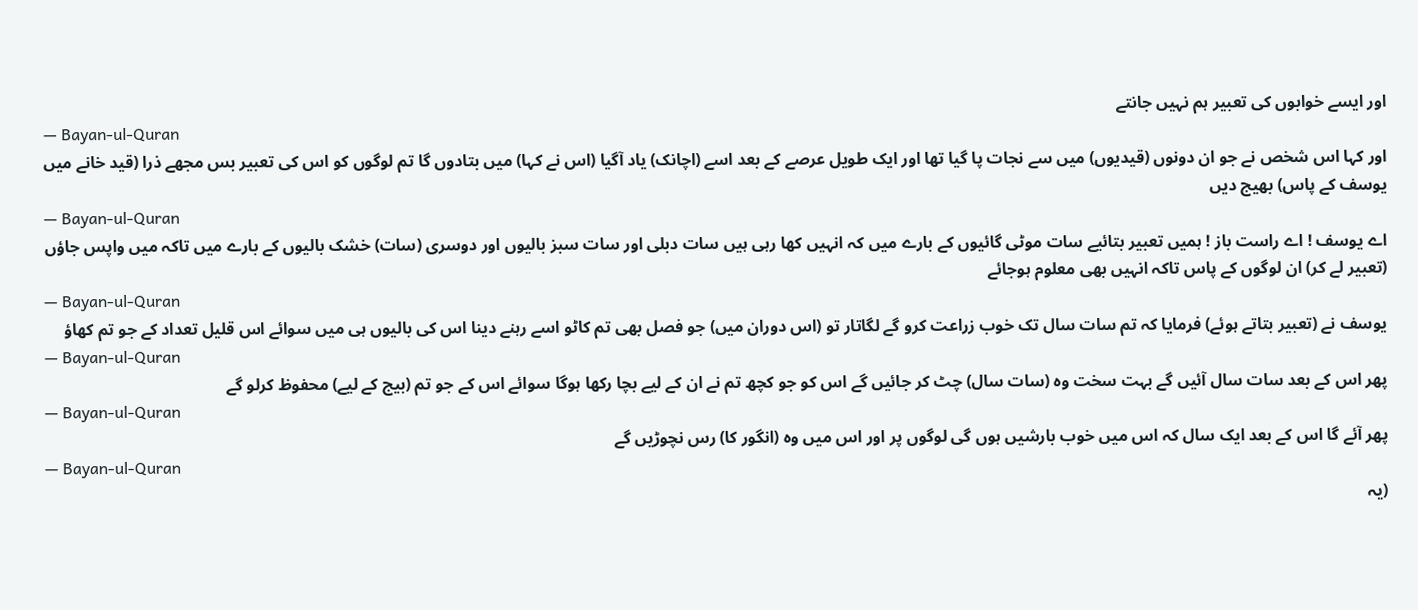اور ایسے خوابوں کی تعبیر ہم نہیں جانتے
— Bayan-ul-Quran
اور کہا اس شخص نے جو ان دونوں (قیدیوں) میں سے نجات پا گیا تھا اور ایک طویل عرصے کے بعد اسے (اچانک) یاد آگیا (اس نے کہا) میں بتادوں گا تم لوگوں کو اس کی تعبیر بس مجھے ذرا (قید خانے میں یوسف کے پاس) بھیج دیں
— Bayan-ul-Quran
اے یوسف ! اے راست باز ! ہمیں تعبیر بتائیے سات موٹی گائیوں کے بارے میں کہ انہیں کھا رہی ہیں سات دبلی اور سات سبز بالیوں اور دوسری (سات) خشک بالیوں کے بارے میں تاکہ میں واپس جاؤں (تعبیر لے کر) ان لوگوں کے پاس تاکہ انہیں بھی معلوم ہوجائے
— Bayan-ul-Quran
یوسف نے (تعبیر بتاتے ہوئے) فرمایا کہ تم سات سال تک خوب زراعت کرو گے لگاتار تو (اس دوران میں) جو فصل بھی تم کاٹو اسے رہنے دینا اس کی بالیوں ہی میں سوائے اس قلیل تعداد کے جو تم کھاؤ
— Bayan-ul-Quran
پھر اس کے بعد سات سال آئیں گے بہت سخت وہ (سات سال) چٹ کر جائیں گے اس کو جو کچھ تم نے ان کے لیے بچا رکھا ہوگا سوائے اس کے جو تم (بیج کے لیے) محفوظ کرلو گے
— Bayan-ul-Quran
پھر آئے گا اس کے بعد ایک سال کہ اس میں خوب بارشیں ہوں گی لوگوں پر اور اس میں وہ (انگور کا) رس نچوڑیں گے
— Bayan-ul-Quran
(یہ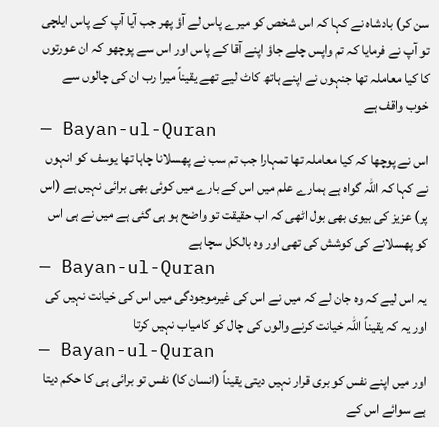سن کر) بادشاہ نے کہا کہ اس شخص کو میرے پاس لے آؤ پھر جب آیا آپ کے پاس ایلچی تو آپ نے فرمایا کہ تم واپس چلے جاؤ اپنے آقا کے پاس اور اس سے پوچھو کہ ان عورتوں کا کیا معاملہ تھا جنہوں نے اپنے ہاتھ کاٹ لیے تھے یقیناً میرا رب ان کی چالوں سے خوب واقف ہے
— Bayan-ul-Quran
اس نے پوچھا کہ کیا معاملہ تھا تمہارا جب تم سب نے پھسلانا چاہا تھا یوسف کو انہوں نے کہا کہ اللہ گواہ ہے ہمارے علم میں اس کے بارے میں کوئی بھی برائی نہیں ہے (اس پر) عزیز کی بیوی بھی بول اٹھی کہ اب حقیقت تو واضح ہو ہی گئی ہے میں نے ہی اس کو پھسلانے کی کوشش کی تھی اور وہ بالکل سچا ہے
— Bayan-ul-Quran
یہ اس لیے کہ وہ جان لے کہ میں نے اس کی غیرموجودگی میں اس کی خیانت نہیں کی اور یہ کہ یقیناً اللہ خیانت کرنے والوں کی چال کو کامیاب نہیں کرتا
— Bayan-ul-Quran
اور میں اپنے نفس کو بری قرار نہیں دیتی یقیناً (انسان کا) نفس تو برائی ہی کا حکم دیتا ہے سوائے اس کے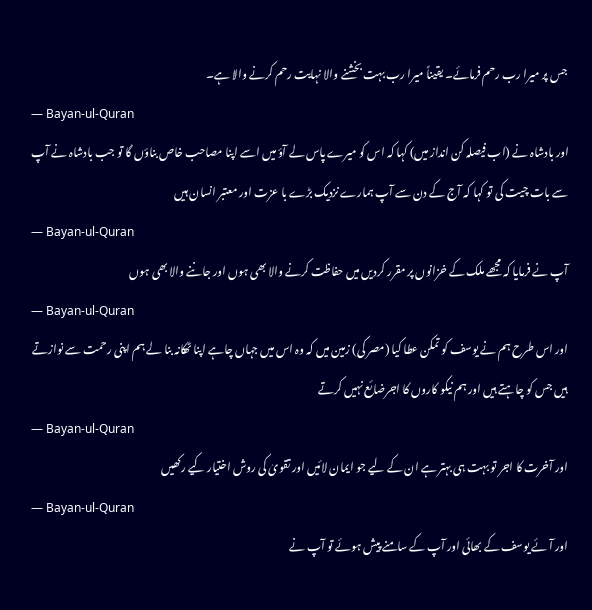جس پر میرا رب رحم فرمائے۔ یقیناً میرا رب بہت بخشنے والا نہایت رحم کرنے والا ہے۔
— Bayan-ul-Quran
اور بادشاہ نے (اب فیصلہ کن انداز میں) کہا کہ اس کو میرے پاس لے آؤ میں اسے اپنا مصاحب خاص بناؤں گا تو جب بادشاہ نے آپ سے بات چیت کی تو کہا کہ آج کے دن سے آپ ہمارے نزدیک بڑے با عزت اور معتبر انسان ہیں
— Bayan-ul-Quran
آپ نے فرمایا کہ مجھے ملک کے خزانوں پر مقرر کردیں میں حفاظت کرنے والا بھی ہوں اور جاننے والا بھی ہوں
— Bayan-ul-Quran
اور اس طرح ہم نے یوسف کو تمکن عطا کیا (مصر کی) زمین میں کہ وہ اس میں جہاں چاہے اپنا ٹھکانہ بنا لے ہم اپنی رحمت سے نوازتے ہیں جس کو چاہتے ہیں اور ہم نیکو کاروں کا اجرضائع نہیں کرتے
— Bayan-ul-Quran
اور آخرت کا اجر تو بہت ہی بہتر ہے ان کے لیے جو ایمان لائیں اور تقویٰ کی روش اختیار کیے رکھیں
— Bayan-ul-Quran
اور آئے یوسف کے بھائی اور آپ کے سامنے پیش ہوئے تو آپ نے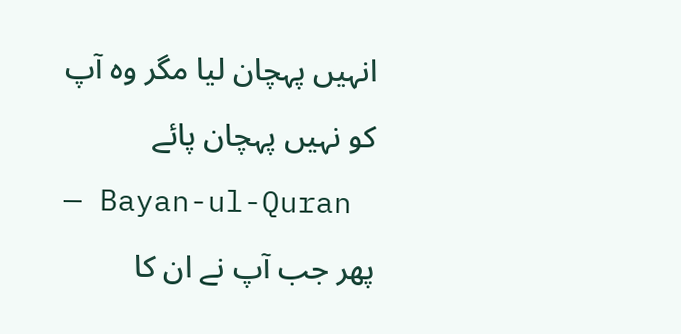انہیں پہچان لیا مگر وہ آپ کو نہیں پہچان پائے
— Bayan-ul-Quran
پھر جب آپ نے ان کا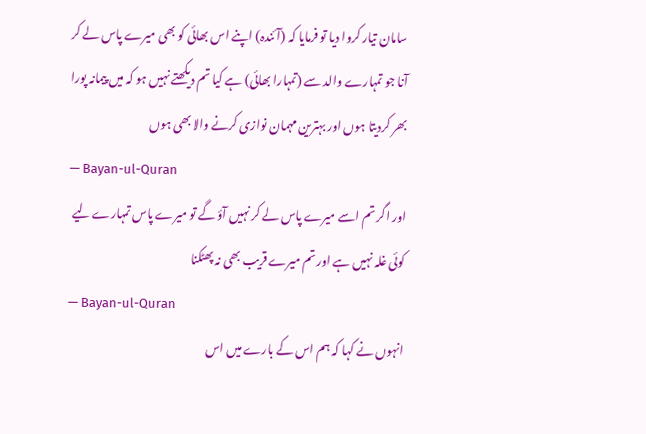سامان تیار کروا دیا تو فرمایا کہ (آئندہ) اپنے اس بھائی کو بھی میرے پاس لے کر آنا جو تمہارے والد سے (تمہارا بھائی) ہے کیا تم دیکھتے نہیں ہو کہ میں پیمانہ پورا بھر کردیتا ہوں اور بہترین مہمان نوازی کرنے والا بھی ہوں
— Bayan-ul-Quran
اور اگر تم اسے میرے پاس لے کر نہیں آؤ گے تو میرے پاس تمہارے لیے کوئی غلہ نہیں ہے اور تم میرے قریب بھی نہ پھٹکنا
— Bayan-ul-Quran
انہوں نے کہا کہ ہم اس کے بارے میں اس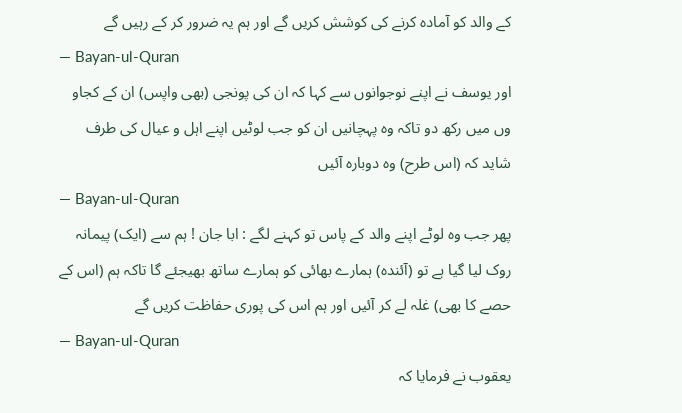کے والد کو آمادہ کرنے کی کوشش کریں گے اور ہم یہ ضرور کر کے رہیں گے
— Bayan-ul-Quran
اور یوسف نے اپنے نوجوانوں سے کہا کہ ان کی پونجی (بھی واپس) ان کے کجاو وں میں رکھ دو تاکہ وہ پہچانیں ان کو جب لوٹیں اپنے اہل و عیال کی طرف شاید کہ (اس طرح) وہ دوبارہ آئیں
— Bayan-ul-Quran
پھر جب وہ لوٹے اپنے والد کے پاس تو کہنے لگے : ابا جان ! ہم سے (ایک) پیمانہ روک لیا گیا ہے تو (آئندہ) ہمارے بھائی کو ہمارے ساتھ بھیجئے گا تاکہ ہم (اس کے حصے کا بھی) غلہ لے کر آئیں اور ہم اس کی پوری حفاظت کریں گے
— Bayan-ul-Quran
یعقوب نے فرمایا کہ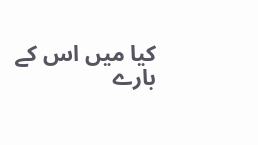کیا میں اس کے بارے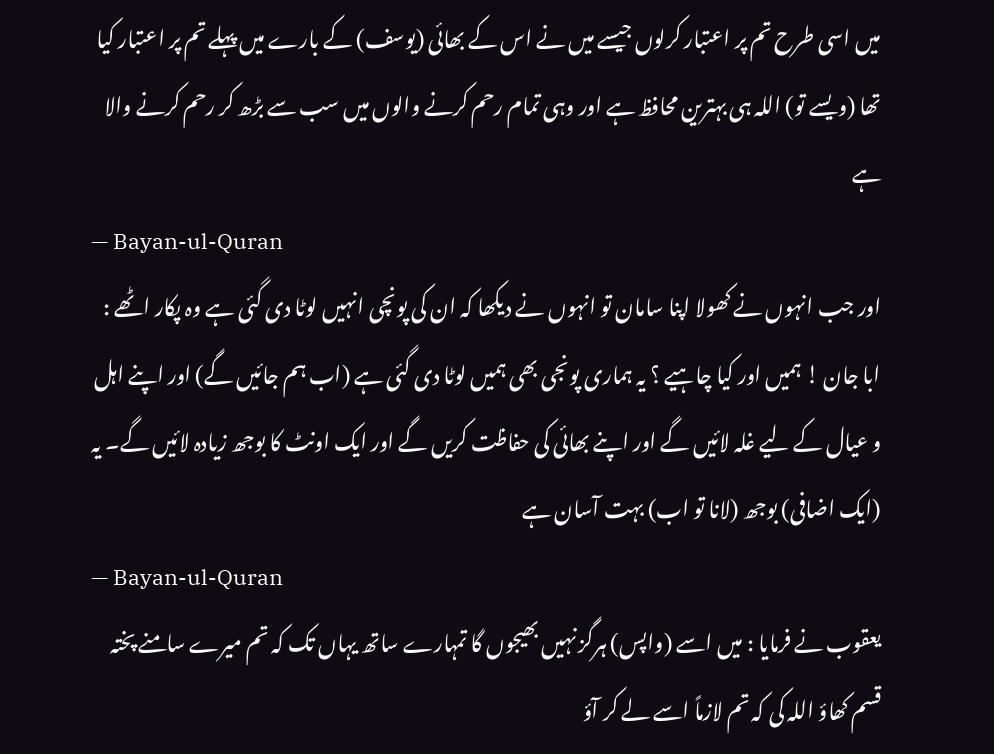میں اسی طرح تم پر اعتبار کرلوں جیسے میں نے اس کے بھائی (یوسف) کے بارے میں پہلے تم پر اعتبار کیا تھا (ویسے تو) اللہ ہی بہترین محافظ ہے اور وہی تمام رحم کرنے والوں میں سب سے بڑھ کر رحم کرنے والا ہے
— Bayan-ul-Quran
اور جب انہوں نے کھولا اپنا سامان تو انہوں نے دیکھا کہ ان کی پونچی انہیں لوٹا دی گئی ہے وہ پکار اٹھے : ابا جان ! ہمیں اور کیا چاہیے ؟ یہ ہماری پونجی بھی ہمیں لوٹا دی گئی ہے (اب ہم جائیں گے) اور اپنے اہل و عیال کے لیے غلہ لائیں گے اور اپنے بھائی کی حفاظت کریں گے اور ایک اونٹ کا بوجھ زیادہ لائیں گے۔ یہ (ایک اضافی) بوجھ (لانا تو اب) بہت آسان ہے
— Bayan-ul-Quran
یعقوب نے فرمایا : میں اسے (واپس) ہرگز نہیں بھیجوں گا تمہارے ساتھ یہاں تک کہ تم میرے سامنے پختہ قسم کھاؤ اللہ کی کہ تم لازماً اسے لے کر آؤ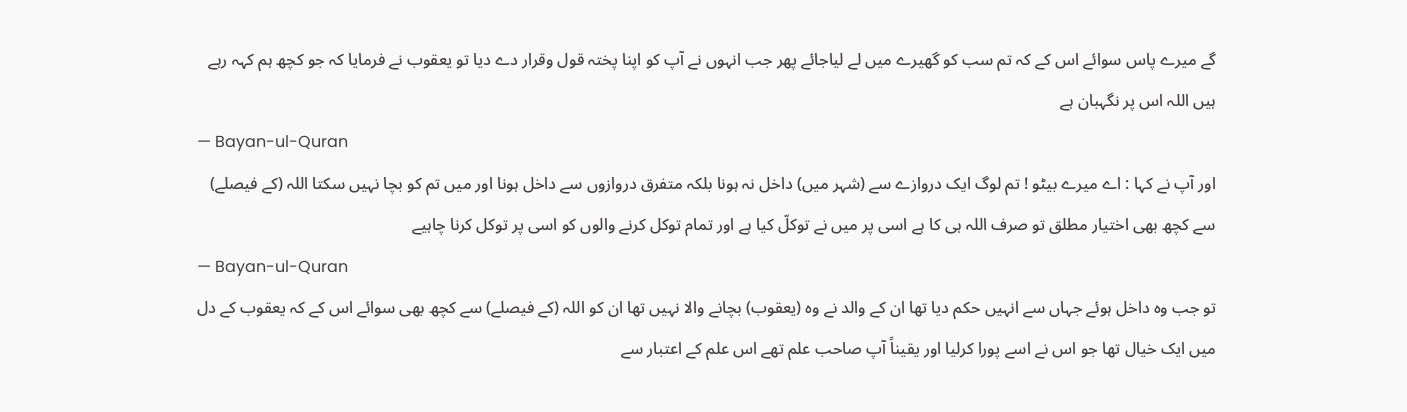گے میرے پاس سوائے اس کے کہ تم سب کو گھیرے میں لے لیاجائے پھر جب انہوں نے آپ کو اپنا پختہ قول وقرار دے دیا تو یعقوب نے فرمایا کہ جو کچھ ہم کہہ رہے ہیں اللہ اس پر نگہبان ہے
— Bayan-ul-Quran
اور آپ نے کہا : اے میرے بیٹو ! تم لوگ ایک دروازے سے (شہر میں) داخل نہ ہونا بلکہ متفرق دروازوں سے داخل ہونا اور میں تم کو بچا نہیں سکتا اللہ (کے فیصلے) سے کچھ بھی اختیار مطلق تو صرف اللہ ہی کا ہے اسی پر میں نے توکلّ کیا ہے اور تمام توکل کرنے والوں کو اسی پر توکل کرنا چاہیے
— Bayan-ul-Quran
تو جب وہ داخل ہوئے جہاں سے انہیں حکم دیا تھا ان کے والد نے وہ (یعقوب) بچانے والا نہیں تھا ان کو اللہ (کے فیصلے) سے کچھ بھی سوائے اس کے کہ یعقوب کے دل میں ایک خیال تھا جو اس نے اسے پورا کرلیا اور یقیناً آپ صاحب علم تھے اس علم کے اعتبار سے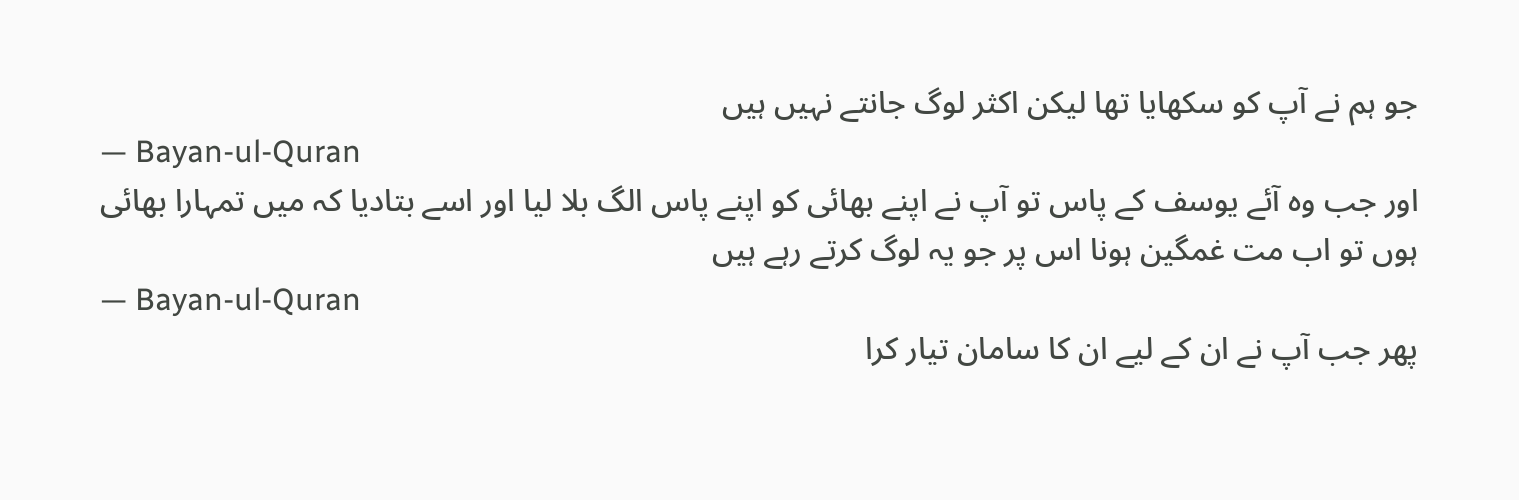جو ہم نے آپ کو سکھایا تھا لیکن اکثر لوگ جانتے نہیں ہیں
— Bayan-ul-Quran
اور جب وہ آئے یوسف کے پاس تو آپ نے اپنے بھائی کو اپنے پاس الگ بلا لیا اور اسے بتادیا کہ میں تمہارا بھائی ہوں تو اب مت غمگین ہونا اس پر جو یہ لوگ کرتے رہے ہیں
— Bayan-ul-Quran
پھر جب آپ نے ان کے لیے ان کا سامان تیار کرا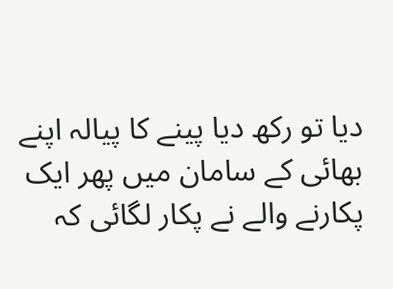دیا تو رکھ دیا پینے کا پیالہ اپنے بھائی کے سامان میں پھر ایک پکارنے والے نے پکار لگائی کہ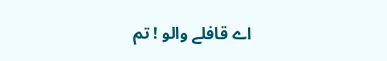اے قافلے والو ! تم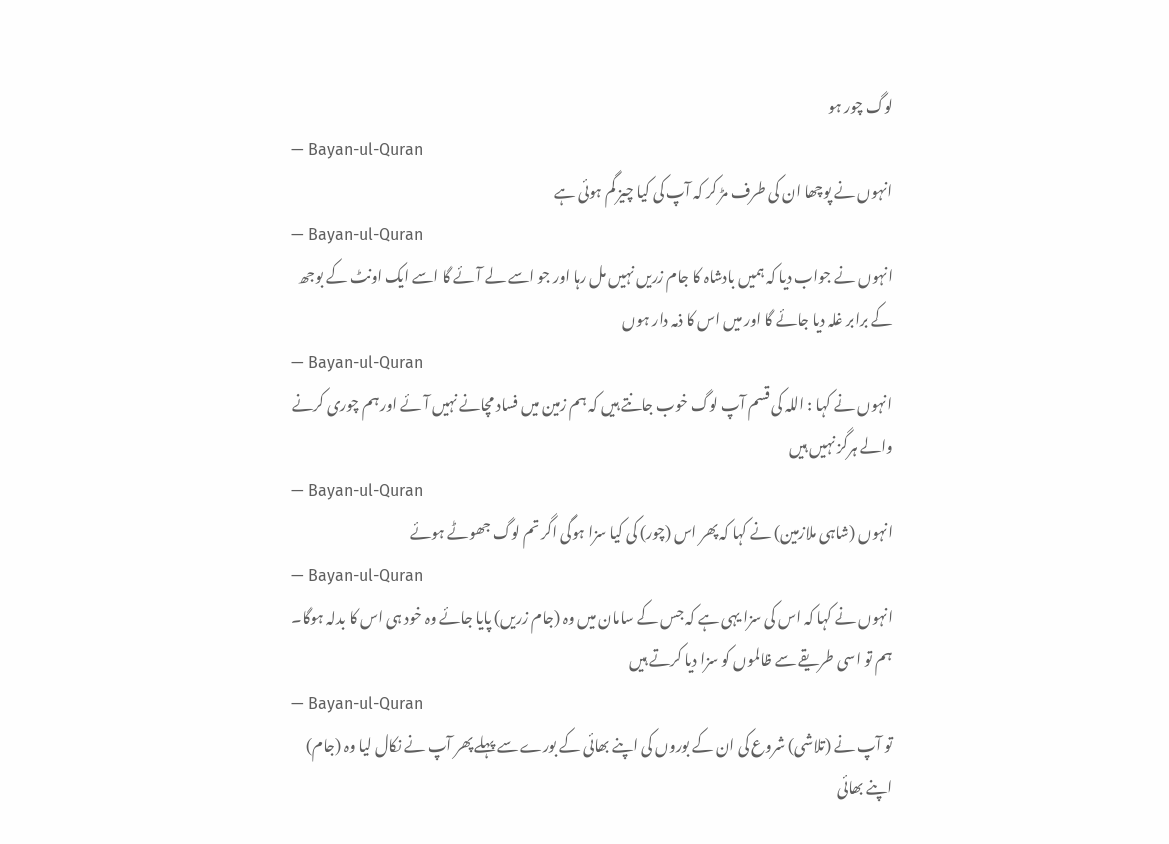لوگ چور ہو
— Bayan-ul-Quran
انہوں نے پوچھا ان کی طرف مڑ کر کہ آپ کی کیا چیز گم ہوئی ہے
— Bayan-ul-Quran
انہوں نے جواب دیا کہ ہمیں بادشاہ کا جام زریں نہیں مل رہا اور جو اسے لے آئے گا اسے ایک اونٹ کے بوجھ کے برابر غلہ دیا جائے گا اور میں اس کا ذمہ دار ہوں
— Bayan-ul-Quran
انہوں نے کہا : اللہ کی قسم آپ لوگ خوب جانتے ہیں کہ ہم زمین میں فساد مچانے نہیں آئے اور ہم چوری کرنے والے ہرگز نہیں ہیں
— Bayan-ul-Quran
انہوں (شاہی ملازمین) نے کہا کہ پھر اس (چور) کی کیا سزا ہوگی اگر تم لوگ جھوٹے ہوئے
— Bayan-ul-Quran
انہوں نے کہا کہ اس کی سزا یہی ہے کہ جس کے سامان میں وہ (جام زریں) پایا جائے وہ خود ہی اس کا بدلہ ہوگا۔ ہم تو اسی طریقے سے ظالموں کو سزا دیا کرتے ہیں
— Bayan-ul-Quran
تو آپ نے (تلاشی) شروع کی ان کے بوروں کی اپنے بھائی کے بورے سے پہلے پھر آپ نے نکال لیا وہ (جام) اپنے بھائی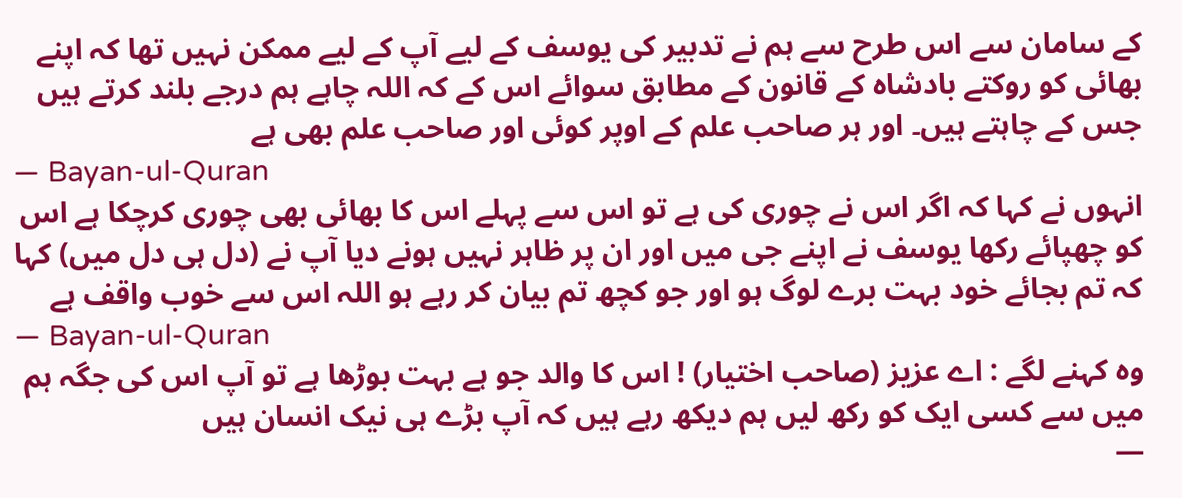کے سامان سے اس طرح سے ہم نے تدبیر کی یوسف کے لیے آپ کے لیے ممکن نہیں تھا کہ اپنے بھائی کو روکتے بادشاہ کے قانون کے مطابق سوائے اس کے کہ اللہ چاہے ہم درجے بلند کرتے ہیں جس کے چاہتے ہیں۔ اور ہر صاحب علم کے اوپر کوئی اور صاحب علم بھی ہے
— Bayan-ul-Quran
انہوں نے کہا کہ اگر اس نے چوری کی ہے تو اس سے پہلے اس کا بھائی بھی چوری کرچکا ہے اس کو چھپائے رکھا یوسف نے اپنے جی میں اور ان پر ظاہر نہیں ہونے دیا آپ نے (دل ہی دل میں) کہا کہ تم بجائے خود بہت برے لوگ ہو اور جو کچھ تم بیان کر رہے ہو اللہ اس سے خوب واقف ہے
— Bayan-ul-Quran
وہ کہنے لگے : اے عزیز (صاحب اختیار) ! اس کا والد جو ہے بہت بوڑھا ہے تو آپ اس کی جگہ ہم میں سے کسی ایک کو رکھ لیں ہم دیکھ رہے ہیں کہ آپ بڑے ہی نیک انسان ہیں
—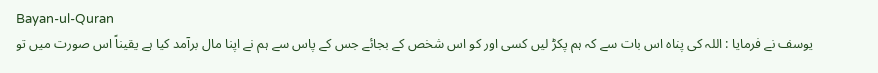Bayan-ul-Quran
یوسف نے فرمایا : اللہ کی پناہ اس بات سے کہ ہم پکڑ لیں کسی اور کو اس شخص کے بجائے جس کے پاس سے ہم نے اپنا مال برآمد کیا ہے یقیناً اس صورت میں تو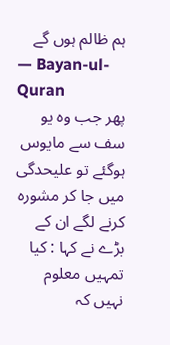ہم ظالم ہوں گے
— Bayan-ul-Quran
پھر جب وہ یو سف سے مایوس ہوگئے تو علیحدگی میں جا کر مشورہ کرنے لگے ان کے بڑے نے کہا : کیا تمہیں معلوم نہیں کہ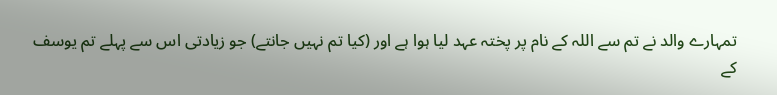تمہارے والد نے تم سے اللہ کے نام پر پختہ عہد لیا ہوا ہے اور (کیا تم نہیں جانتے) جو زیادتی اس سے پہلے تم یوسف کے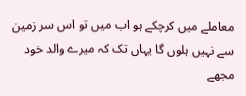معاملے میں کرچکے ہو اب میں تو اس سر زمین سے نہیں ہلوں گا یہاں تک کہ میرے والد خود مجھے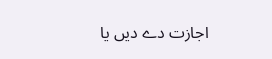اجازت دے دیں یا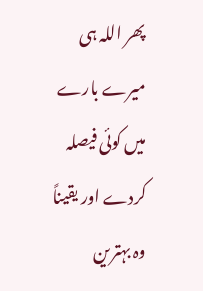پھر اللہ ہی میرے بارے میں کوئی فیصلہ کردے اور یقیناً وہ بہترین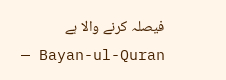فیصلہ کرنے والا ہے
— Bayan-ul-Quran